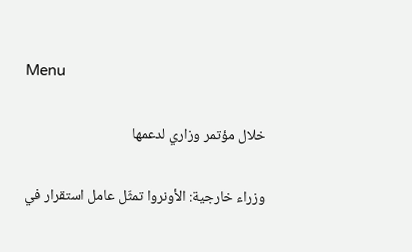Menu

خلال مؤتمر وزاري لدعمها

وزراء خارجية: الأونروا تمثّل عامل استقرار في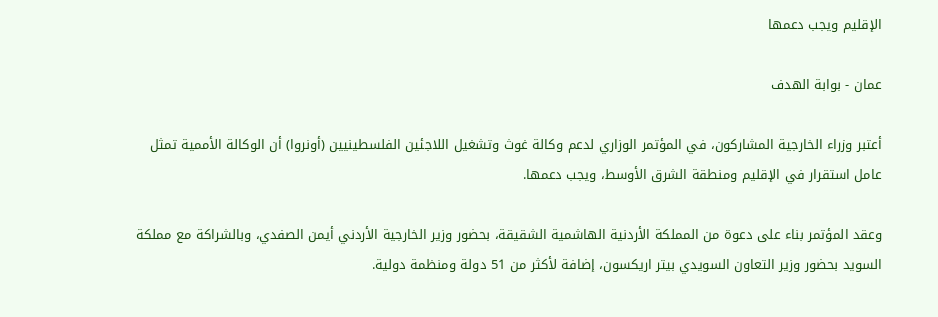الإقليم ويجب دعمها

عمان - بوابة الهدف

أعتبر وزراء الخارجية المشاركون، في المؤتمر الوزاري لدعم وكالة غوث وتشغيل اللاجئين الفلسطينيين (أونروا) أن الوكالة الأممية تمثل عامل استقرار في الإقليم ومنطقة الشرق الأوسط، ويجب دعمها.

وعقد المؤتمر بناء على دعوة من المملكة الأردنية الهاشمية الشقيقة، بحضور وزير الخارجية الأردني أيمن الصفدي، وبالشراكة مع مملكة السويد بحضور وزير التعاون السويدي بيتر اريكسون، إضافة لأكثر من 51 دولة ومنظمة دولية.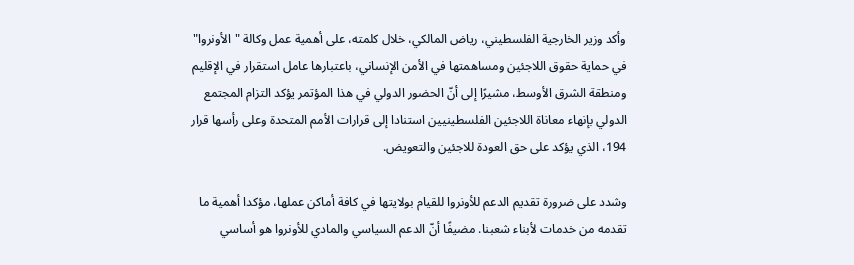وأكد وزير الخارجية الفلسطيني، رياض المالكي، خلال كلمته، على أهمية عمل وكالة "الأونروا" في حماية حقوق اللاجئين ومساهمتها في الأمن الإنساني، باعتبارها عامل استقرار في الإقليم ومنطقة الشرق الأوسط، مشيرًا إلى أنّ الحضور الدولي في هذا المؤتمر يؤكد التزام المجتمع الدولي بإنهاء معاناة اللاجئين الفلسطينيين استنادا إلى قرارات الأمم المتحدة وعلى رأسها قرار 194، الذي يؤكد على حق العودة للاجئين والتعويض.

وشدد على ضرورة تقديم الدعم للأونروا للقيام بولايتها في كافة أماكن عملها، مؤكدا أهمية ما تقدمه من خدمات لأبناء شعبنا. مضيفًا أنّ الدعم السياسي والمادي للأونروا هو أساسي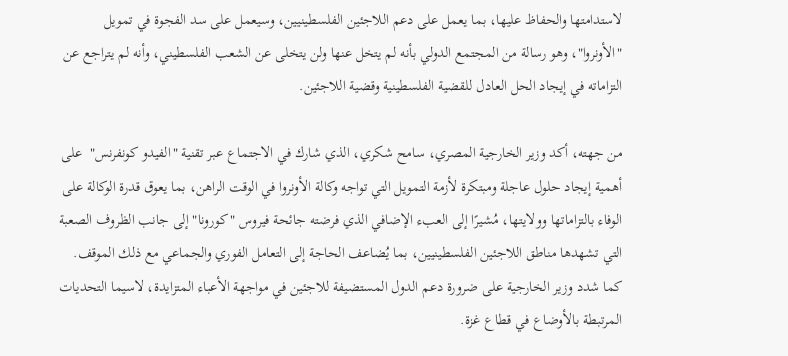لاستدامتها والحفاظ عليها، بما يعمل على دعم اللاجئين الفلسطينيين، وسيعمل على سد الفجوة في تمويل "الأونروا"، وهو رسالة من المجتمع الدولي بأنه لم يتخل عنها ولن يتخلى عن الشعب الفلسطيني، وأنه لم يتراجع عن التزاماته في إيجاد الحل العادل للقضية الفلسطينية وقضية اللاجئين.

من جهته، أكد وزير الخارجية المصري، سامح شكري، الذي شارك في الاجتماع عبر تقنية "الفيدو كونفرنس"  على أهمية إيجاد حلول عاجلة ومبتكرة لأزمة التمويل التي تواجه وكالة الأونروا في الوقت الراهن، بما يعوق قدرة الوكالة على الوفاء بالتزاماتها وولايتها، مُشيرًا إلى العبء الإضافي الذي فرضته جائحة فيروس "كورونا" إلى جانب الظروف الصعبة التي تشهدها مناطق اللاجئين الفلسطينيين، بما يُضاعف الحاجة إلى التعامل الفوري والجماعي مع ذلك الموقف. كما شدد وزير الخارجية على ضرورة دعم الدول المستضيفة للاجئين في مواجهة الأعباء المتزايدة، لاسيما التحديات المرتبطة بالأوضاع في قطاع غزة.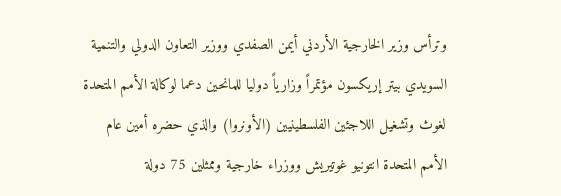وترأس وزير الخارجية الأردني أيمن الصفدي ووزير التعاون الدولي والتنمية السويدي بيتر إريكسون مؤتمراً وزارياً دوليا للمانحين دعما لوكالة الأمم المتحدة لغوث وتشغيل اللاجئين الفلسطينيين (الأونروا) والذي حضره أمين عام الأمم المتحدة انتونيو غوتيريش ووزراء خارجية وممثلين 75 دولة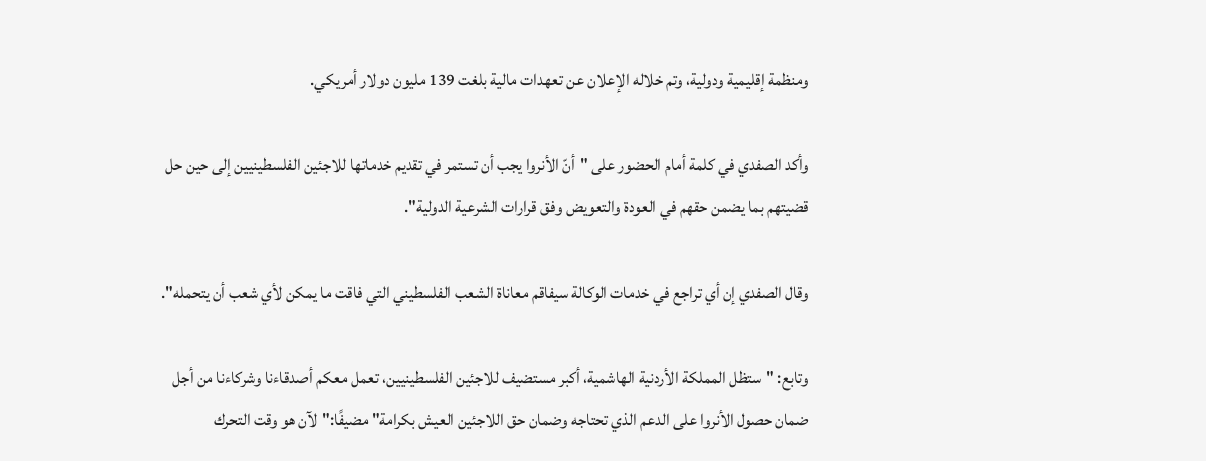ومنظمة إقليمية ودولية، وتم خلاله الإعلان عن تعهدات مالية بلغت 139 مليون دولار أمريكي.

وأكد الصفدي في كلمة أمام الحضور على "أنّ الأنروا يجب أن تستمر في تقديم خدماتها للاجئين الفلسطينيين إلى حين حل قضيتهم بما يضمن حقهم في العودة والتعويض وفق قرارات الشرعية الدولية".

وقال الصفدي إن أي تراجع في خدمات الوكالة سيفاقم معاناة الشعب الفلسطيني التي فاقت ما يمكن لأي شعب أن يتحمله".

وتابع: "ستظل المملكة الأردنية الهاشمية، أكبر مستضيف للاجئين الفلسطينيين، تعمل معكم أصدقاءنا وشركاءنا من أجل ضمان حصول الأنروا على الدعم الذي تحتاجه وضمان حق اللاجئين العيش بكرامة" مضيفًا:"لآن هو وقت التحرك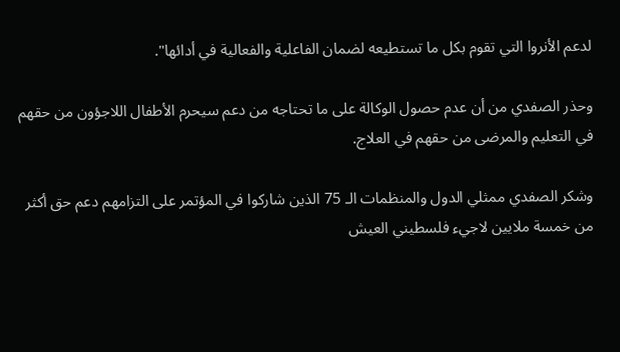لدعم الأنروا التي تقوم بكل ما تستطيعه لضمان الفاعلية والفعالية في أدائها".

وحذر الصفدي من أن عدم حصول الوكالة على ما تحتاجه من دعم سيحرم الأطفال اللاجؤون من حقهم في التعليم والمرضى من حقهم في العلاج.

وشكر الصفدي ممثلي الدول والمنظمات الـ 75 الذين شاركوا في المؤتمر على التزامهم دعم حق أكثر من خمسة ملايين لاجيء فلسطيني العيش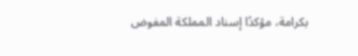بكرامة، مؤكدًا إسناد المملكة المفوض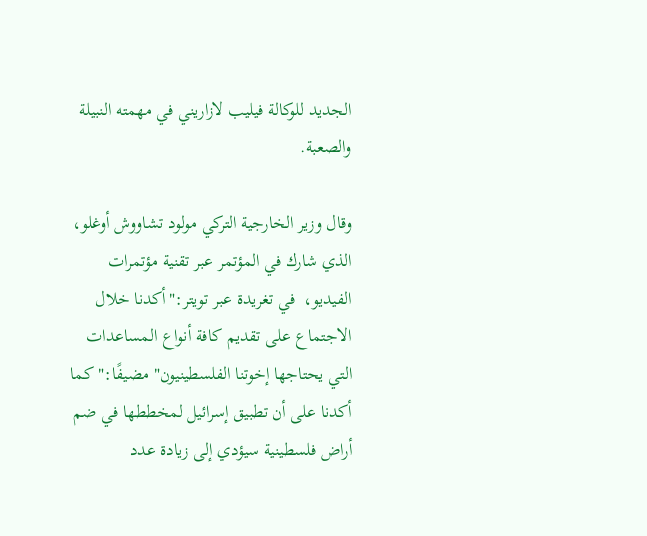الجديد للوكالة فيليب لازاريني في مهمته النبيلة والصعبة.

وقال وزير الخارجية التركي مولود تشاووش أوغلو، الذي شارك في المؤتمر عبر تقنية مؤتمرات الفيديو،  في تغريدة عبر تويتر:"أكدنا خلال الاجتماع على تقديم كافة أنواع المساعدات التي يحتاجها إخوتنا الفلسطينيون" مضيفًا:"كما أكدنا على أن تطبيق إسرائيل لمخططها في ضم أراض فلسطينية سيؤدي إلى زيادة عدد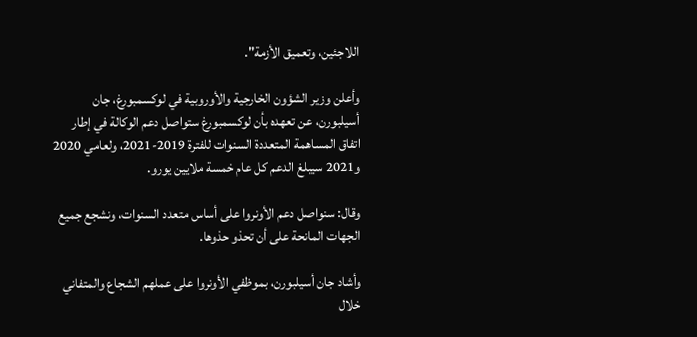اللاجئين، وتعميق الأزمة".

وأعلن وزير الشؤون الخارجية والأوروبية في لوكسمبورغ، جان أسيلبورن، عن تعهده بأن لوكسمبورغ ستواصل دعم الوكالة في إطار اتفاق المساهمة المتعددة السنوات للفترة 2019-2021، ولعامي 2020 و2021 سيبلغ الدعم كل عام خمسة ملايين يورو.

وقال: سنواصل دعم الأونروا على أساس متعدد السنوات، ونشجع جميع الجهات المانحة على أن تحذو حذوها.

وأشاد جان أسيلبورن، بموظفي الأونروا على عملهم الشجاع والمتفاني خلال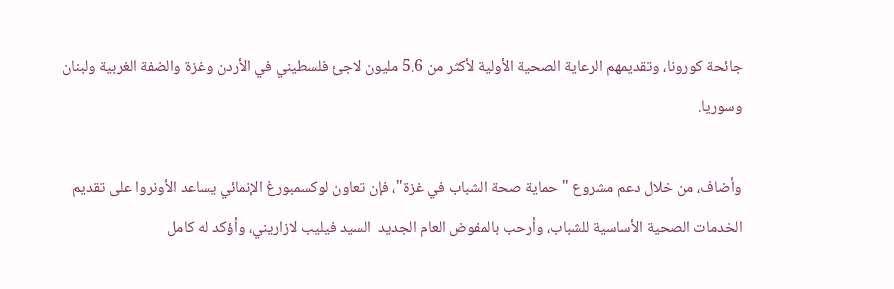جائحة كورونا، وتقديمهم الرعاية الصحية الأولية لأكثر من 5.6 مليون لاجئ فلسطيني في الأردن وغزة والضفة الغربية ولبنان وسوريا.

وأضاف، من خلال دعم مشروع "حماية صحة الشباب في غزة"، فإن تعاون لوكسمبورغ الإنمائي يساعد الأونروا على تقديم الخدمات الصحية الأساسية للشباب، وأرحب بالمفوض العام الجديد  السيد فيليب لازاريني، وأؤكد له كامل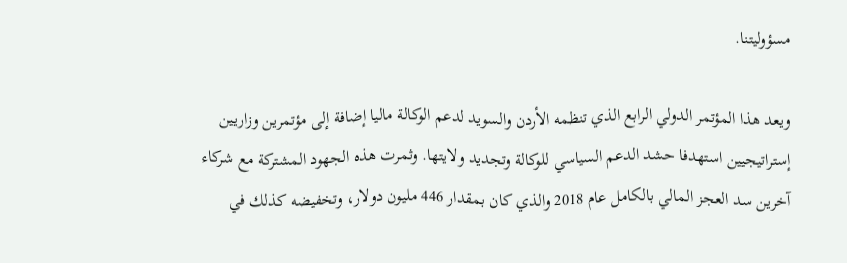مسؤوليتنا.

ويعد هذا المؤتمر الدولي الرابع الذي تنظمه الأردن والسويد لدعم الوكالة ماليا إضافة إلى مؤتمرين وزاريين إستراتيجيين استهدفا حشد الدعم السياسي للوكالة وتجديد ولايتها. وثمرت هذه الجهود المشتركة مع شركاء آخرين سد العجز المالي بالكامل عام 2018 والذي كان بمقدار 446 مليون دولار، وتخفيضه كذلك في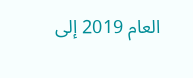العام 2019 إلى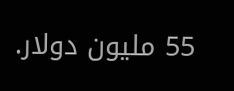55 مليون دولار.